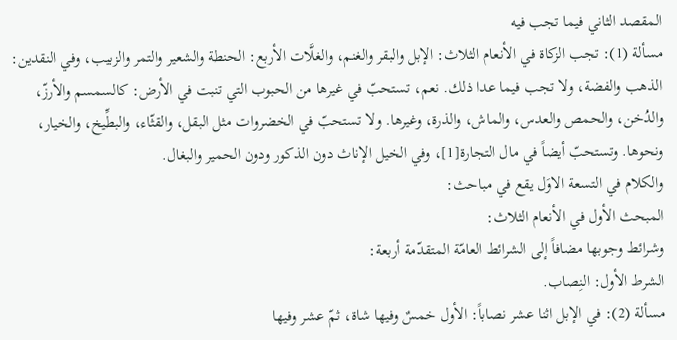المقصد الثاني فيما تجب فيه
مسألة (1): تجب الزكاة في الأنعام الثلاث: الإبل والبقر والغنم، والغلَّات الأربع: الحنطة والشعير والتمر والزبيب، وفي النقدين: الذهب والفضة، ولا تجب فيما عدا ذلك. نعم، تستحبّ في غيرها من الحبوب التي تنبت في الأرض: كالسمسم والأرزّ، والدُخن، والحمص والعدس، والماش، والذرة، وغيرها. ولا تستحبّ في الخضروات مثل البقل، والقثّاء، والبطِّيخ، والخيار، ونحوها. وتستحبّ أيضاً في مال التجارة[1]، وفي الخيل الإناث دون الذكور ودون الحمير والبغال.
والكلام في التسعة الاوَل يقع في مباحث:
المبحث الأول في الأنعام الثلاث:
وشرائط وجوبها مضافاً إلى الشرائط العامّة المتقدّمة أربعة:
الشرط الأول: النِصاب.
مسألة (2): في الإبل اثنا عشر نصاباً: الأول خمسٌ وفيها شاة، ثمّ عشر وفيها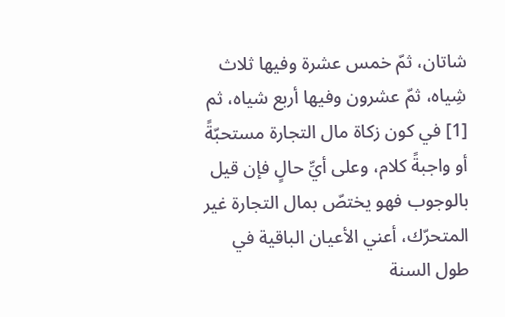شاتان، ثمّ خمس عشرة وفيها ثلاث شِياه، ثمّ عشرون وفيها أربع شياه، ثم
[1] في كون زكاة مال التجارة مستحبّةً أو واجبةً كلام، وعلى أيِّ حالٍ فإن قيل بالوجوب فهو يختصّ بمال التجارة غير المتحرّك، أعني الأعيان الباقية في طول السنة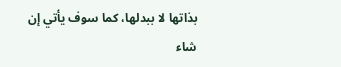بذاتها لا ببدلها، كما سوف يأتي إن شاء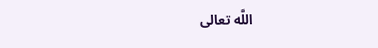اللَّه تعالى